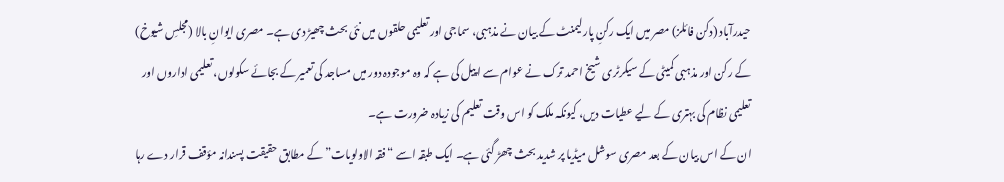حیدرآباد (دکن فائلز) مصر میں ایک رکنِ پارلیمنٹ کے بیان نے مذہبی، سماجی اور تعلیمی حلقوں میں نئی بحث چھیڑ دی ہے۔ مصری ایوانِ بالا (مجلسِ شیوخ) کے رکن اور مذہبی کمیٹی کے سیکرٹری شیخ احمد ترک نے عوام سے اپیل کی ہے کہ وہ موجودہ دور میں مساجد کی تعمیر کے بجائے سکولوں، تعلیمی اداروں اور تعلیمی نظام کی بہتری کے لیے عطیات دیں، کیونکہ ملک کو اس وقت تعلیم کی زیادہ ضرورت ہے۔
ان کے اس بیان کے بعد مصری سوشل میڈیا پر شدید بحث چھڑ گئی ہے۔ ایک طبقہ اسے “فقہ الاولویات” کے مطابق حقیقت پسندانہ مؤقف قرار دے رہا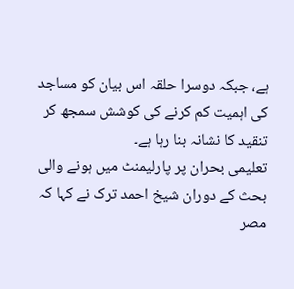ہے، جبکہ دوسرا حلقہ اس بیان کو مساجد کی اہمیت کم کرنے کی کوشش سمجھ کر تنقید کا نشانہ بنا رہا ہے۔
تعلیمی بحران پر پارلیمنٹ میں ہونے والی بحث کے دوران شیخ احمد ترک نے کہا کہ مصر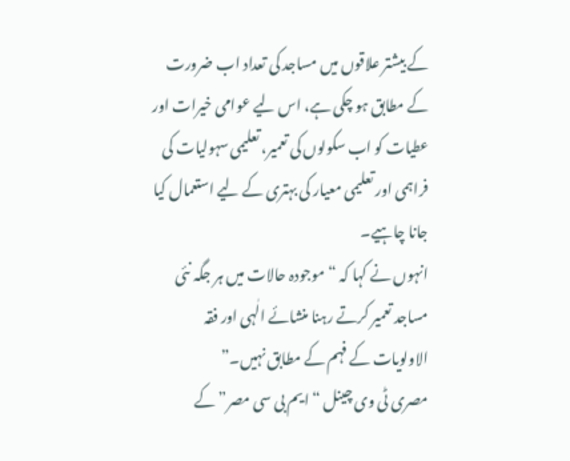کے بیشتر علاقوں میں مساجد کی تعداد اب ضرورت کے مطابق ہو چکی ہے، اس لیے عوامی خیرات اور عطیات کو اب سکولوں کی تعمیر، تعلیمی سہولیات کی فراہمی اور تعلیمی معیار کی بہتری کے لیے استعمال کیا جانا چاہیے۔
انہوں نے کہا کہ “موجودہ حالات میں ہر جگہ نئی مساجد تعمیر کرتے رہنا منشائے الٰہی اور فقہ الاولویات کے فہم کے مطابق نہیں۔”
مصری ٹی وی چینل “ایم بی سی مصر” کے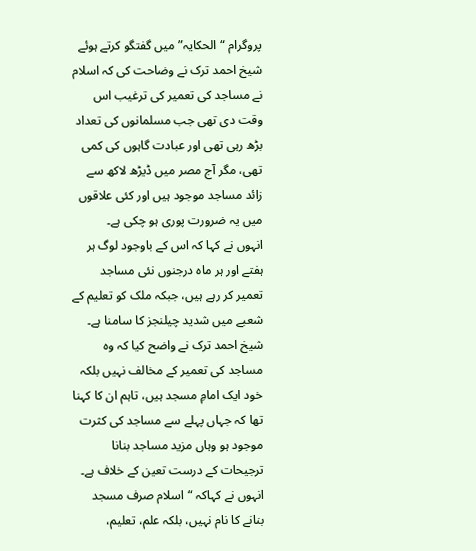پروگرام “الحکایہ” میں گفتگو کرتے ہوئے شیخ احمد ترک نے وضاحت کی کہ اسلام نے مساجد کی تعمیر کی ترغیب اس وقت دی تھی جب مسلمانوں کی تعداد بڑھ رہی تھی اور عبادت گاہوں کی کمی تھی، مگر آج مصر میں ڈیڑھ لاکھ سے زائد مساجد موجود ہیں اور کئی علاقوں میں یہ ضرورت پوری ہو چکی ہے۔
انہوں نے کہا کہ اس کے باوجود لوگ ہر ہفتے اور ہر ماہ درجنوں نئی مساجد تعمیر کر رہے ہیں، جبکہ ملک کو تعلیم کے شعبے میں شدید چیلنجز کا سامنا ہے۔
شیخ احمد ترک نے واضح کیا کہ وہ مساجد کی تعمیر کے مخالف نہیں بلکہ خود ایک امامِ مسجد ہیں، تاہم ان کا کہنا تھا کہ جہاں پہلے سے مساجد کی کثرت موجود ہو وہاں مزید مساجد بنانا ترجیحات کے درست تعین کے خلاف ہے۔
انہوں نے کہاکہ “اسلام صرف مسجد بنانے کا نام نہیں، بلکہ علم، تعلیم،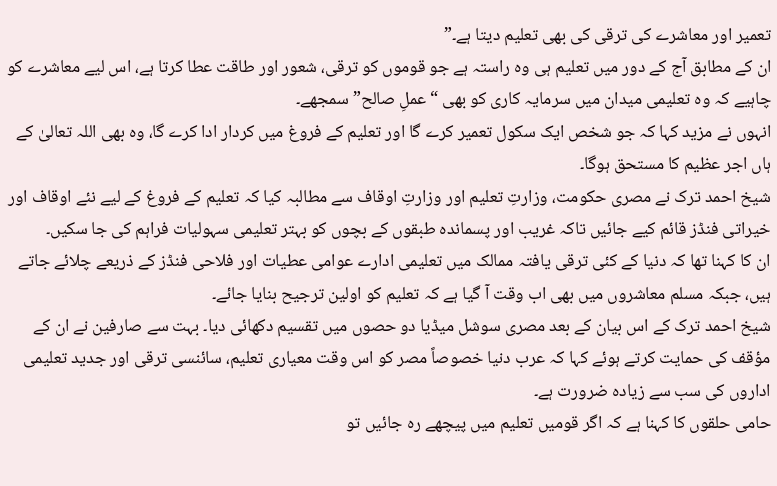تعمیر اور معاشرے کی ترقی کی بھی تعلیم دیتا ہے۔”
ان کے مطابق آج کے دور میں تعلیم ہی وہ راستہ ہے جو قوموں کو ترقی، شعور اور طاقت عطا کرتا ہے، اس لیے معاشرے کو چاہیے کہ وہ تعلیمی میدان میں سرمایہ کاری کو بھی “عملِ صالح” سمجھے۔
انہوں نے مزید کہا کہ جو شخص ایک سکول تعمیر کرے گا اور تعلیم کے فروغ میں کردار ادا کرے گا، وہ بھی اللہ تعالیٰ کے ہاں اجر عظیم کا مستحق ہوگا۔
شیخ احمد ترک نے مصری حکومت، وزارتِ تعلیم اور وزارتِ اوقاف سے مطالبہ کیا کہ تعلیم کے فروغ کے لیے نئے اوقاف اور خیراتی فنڈز قائم کیے جائیں تاکہ غریب اور پسماندہ طبقوں کے بچوں کو بہتر تعلیمی سہولیات فراہم کی جا سکیں۔
ان کا کہنا تھا کہ دنیا کے کئی ترقی یافتہ ممالک میں تعلیمی ادارے عوامی عطیات اور فلاحی فنڈز کے ذریعے چلائے جاتے ہیں، جبکہ مسلم معاشروں میں بھی اب وقت آ گیا ہے کہ تعلیم کو اولین ترجیح بنایا جائے۔
شیخ احمد ترک کے اس بیان کے بعد مصری سوشل میڈیا دو حصوں میں تقسیم دکھائی دیا۔ بہت سے صارفین نے ان کے مؤقف کی حمایت کرتے ہوئے کہا کہ عرب دنیا خصوصاً مصر کو اس وقت معیاری تعلیم، سائنسی ترقی اور جدید تعلیمی اداروں کی سب سے زیادہ ضرورت ہے۔
حامی حلقوں کا کہنا ہے کہ اگر قومیں تعلیم میں پیچھے رہ جائیں تو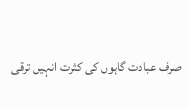صرف عبادت گاہوں کی کثرت انہیں ترقی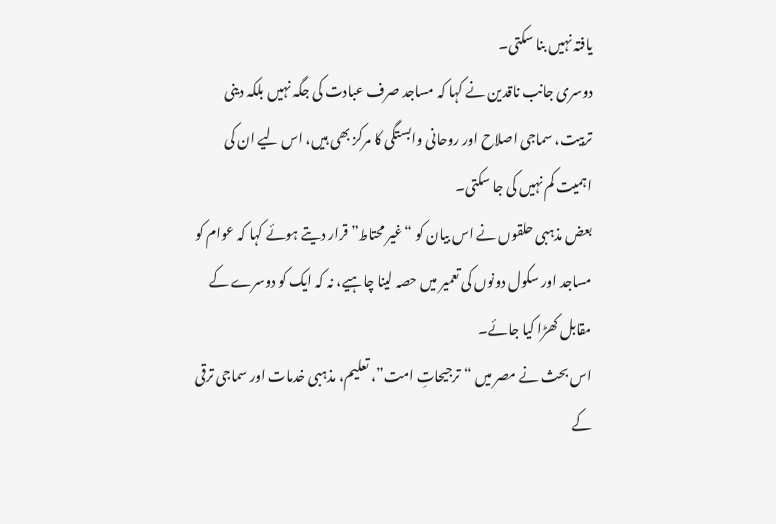یافتہ نہیں بنا سکتی۔
دوسری جانب ناقدین نے کہا کہ مساجد صرف عبادت کی جگہ نہیں بلکہ دینی تربیت، سماجی اصلاح اور روحانی وابستگی کا مرکز بھی ہیں، اس لیے ان کی اہمیت کم نہیں کی جا سکتی۔
بعض مذہبی حلقوں نے اس بیان کو “غیر محتاط” قرار دیتے ہوئے کہا کہ عوام کو مساجد اور سکول دونوں کی تعمیر میں حصہ لینا چاہیے، نہ کہ ایک کو دوسرے کے مقابل کھڑا کیا جائے۔
اس بحث نے مصر میں “ترجیحاتِ امت”، تعلیم، مذہبی خدمات اور سماجی ترقی کے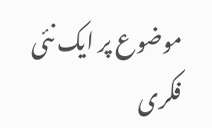موضوع پر ایک نئی فکری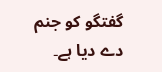گفتگو کو جنم دے دیا ہے۔